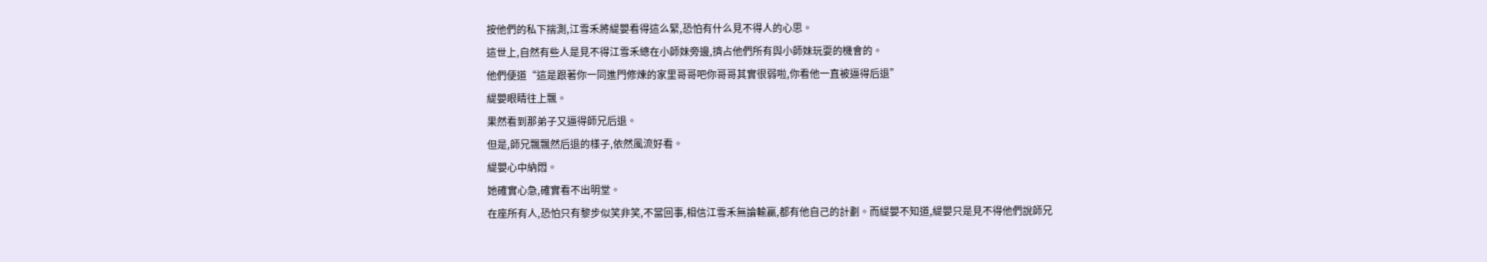按他們的私下揣測,江雪禾將緹嬰看得這么緊,恐怕有什么見不得人的心思。
這世上,自然有些人是見不得江雪禾總在小師妹旁邊,擠占他們所有與小師妹玩耍的機會的。
他們便道“這是跟著你一同進門修煉的家里哥哥吧你哥哥其實很弱啦,你看他一直被逼得后退”
緹嬰眼睛往上飄。
果然看到那弟子又逼得師兄后退。
但是,師兄飄飄然后退的樣子,依然風流好看。
緹嬰心中納悶。
她確實心急,確實看不出明堂。
在座所有人,恐怕只有黎步似笑非笑,不當回事,相信江雪禾無論輸贏,都有他自己的計劃。而緹嬰不知道,緹嬰只是見不得他們說師兄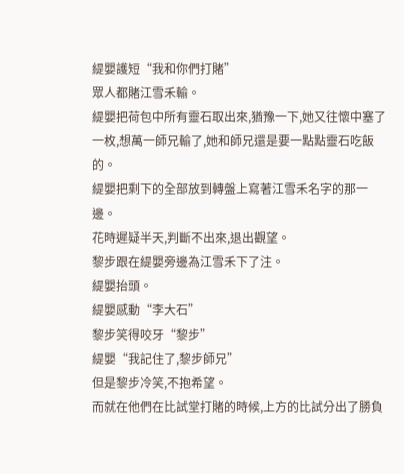緹嬰護短“我和你們打賭”
眾人都賭江雪禾輸。
緹嬰把荷包中所有靈石取出來,猶豫一下,她又往懷中塞了一枚,想萬一師兄輸了,她和師兄還是要一點點靈石吃飯的。
緹嬰把剩下的全部放到轉盤上寫著江雪禾名字的那一邊。
花時遲疑半天,判斷不出來,退出觀望。
黎步跟在緹嬰旁邊為江雪禾下了注。
緹嬰抬頭。
緹嬰感動“李大石”
黎步笑得咬牙“黎步”
緹嬰“我記住了,黎步師兄”
但是黎步冷笑,不抱希望。
而就在他們在比試堂打賭的時候,上方的比試分出了勝負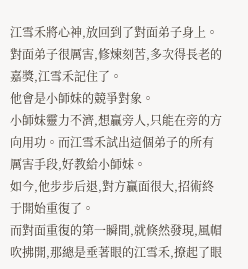江雪禾將心神,放回到了對面弟子身上。
對面弟子很厲害,修煉刻苦,多次得長老的嘉獎,江雪禾記住了。
他會是小師妹的競爭對象。
小師妹靈力不濟,想贏旁人,只能在旁的方向用功。而江雪禾試出這個弟子的所有厲害手段,好教給小師妹。
如今,他步步后退,對方贏面很大,招術終于開始重復了。
而對面重復的第一瞬間,就倏然發現,風帽吹拂開,那總是垂著眼的江雪禾,撩起了眼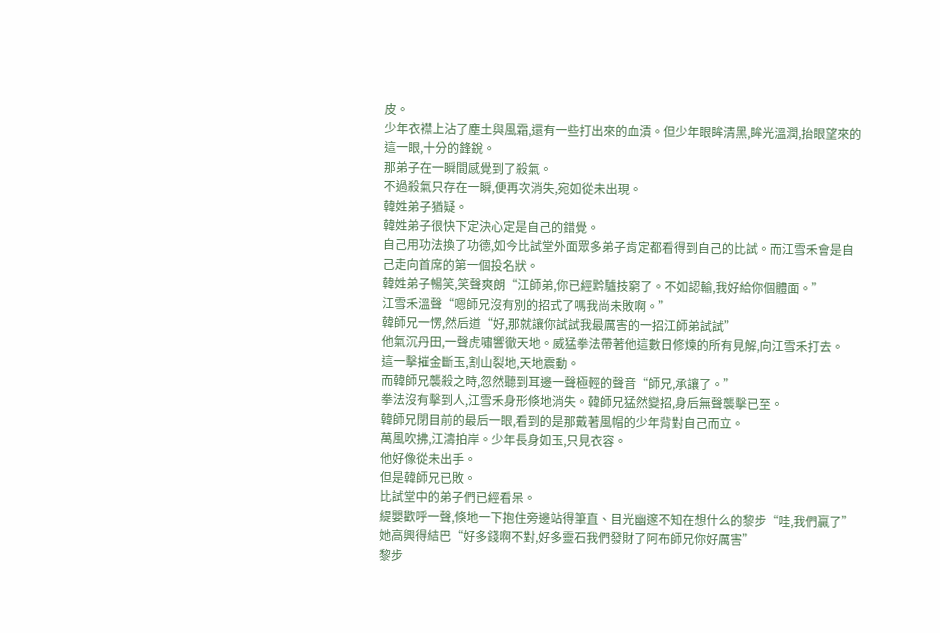皮。
少年衣襟上沾了塵土與風霜,還有一些打出來的血漬。但少年眼眸清黑,眸光溫潤,抬眼望來的這一眼,十分的鋒銳。
那弟子在一瞬間感覺到了殺氣。
不過殺氣只存在一瞬,便再次消失,宛如從未出現。
韓姓弟子猶疑。
韓姓弟子很快下定決心定是自己的錯覺。
自己用功法換了功德,如今比試堂外面眾多弟子肯定都看得到自己的比試。而江雪禾會是自己走向首席的第一個投名狀。
韓姓弟子暢笑,笑聲爽朗“江師弟,你已經黔驢技窮了。不如認輸,我好給你個體面。”
江雪禾溫聲“嗯師兄沒有別的招式了嗎我尚未敗啊。”
韓師兄一愣,然后道“好,那就讓你試試我最厲害的一招江師弟試試”
他氣沉丹田,一聲虎嘯響徹天地。威猛拳法帶著他這數日修煉的所有見解,向江雪禾打去。
這一擊摧金斷玉,割山裂地,天地震動。
而韓師兄襲殺之時,忽然聽到耳邊一聲極輕的聲音“師兄,承讓了。”
拳法沒有擊到人,江雪禾身形倏地消失。韓師兄猛然變招,身后無聲襲擊已至。
韓師兄閉目前的最后一眼,看到的是那戴著風帽的少年背對自己而立。
萬風吹拂,江濤拍岸。少年長身如玉,只見衣容。
他好像從未出手。
但是韓師兄已敗。
比試堂中的弟子們已經看呆。
緹嬰歡呼一聲,倏地一下抱住旁邊站得筆直、目光幽邃不知在想什么的黎步“哇,我們贏了”
她高興得結巴“好多錢啊不對,好多靈石我們發財了阿布師兄你好厲害”
黎步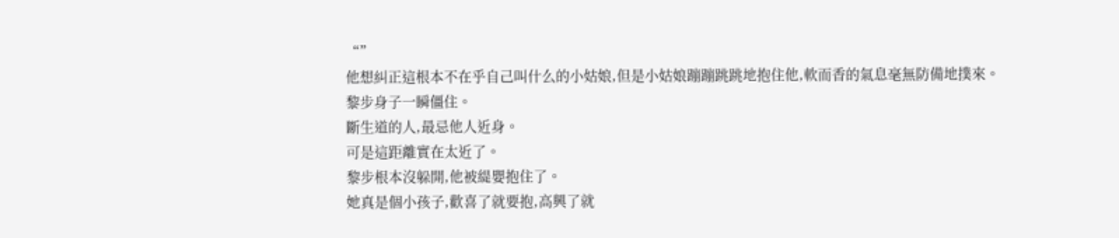“”
他想糾正這根本不在乎自己叫什么的小姑娘,但是小姑娘蹦蹦跳跳地抱住他,軟而香的氣息毫無防備地撲來。
黎步身子一瞬僵住。
斷生道的人,最忌他人近身。
可是這距離實在太近了。
黎步根本沒躲開,他被緹嬰抱住了。
她真是個小孩子,歡喜了就要抱,高興了就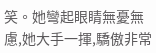笑。她彎起眼睛無憂無慮,她大手一揮,驕傲非常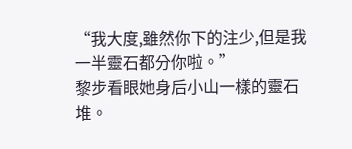“我大度,雖然你下的注少,但是我一半靈石都分你啦。”
黎步看眼她身后小山一樣的靈石堆。